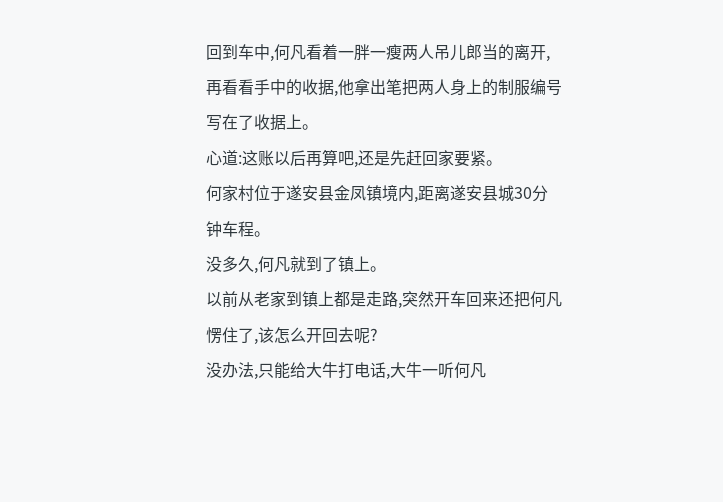回到车中,何凡看着一胖一瘦两人吊儿郎当的离开,再看看手中的收据,他拿出笔把两人身上的制服编号写在了收据上。
心道:这账以后再算吧,还是先赶回家要紧。
何家村位于遂安县金凤镇境内,距离遂安县城30分钟车程。
没多久,何凡就到了镇上。
以前从老家到镇上都是走路,突然开车回来还把何凡愣住了,该怎么开回去呢?
没办法,只能给大牛打电话,大牛一听何凡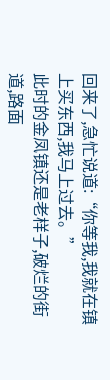回来了,急忙说道:“你等我,我就在镇上买东西,我马上过去。”
此时的金凤镇还是老样子,破烂的街道,路面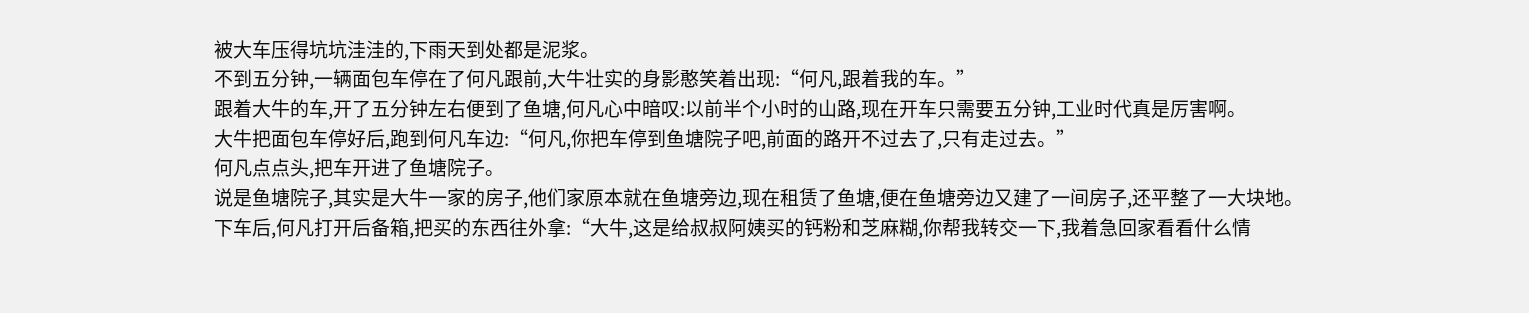被大车压得坑坑洼洼的,下雨天到处都是泥浆。
不到五分钟,一辆面包车停在了何凡跟前,大牛壮实的身影憨笑着出现:“何凡,跟着我的车。”
跟着大牛的车,开了五分钟左右便到了鱼塘,何凡心中暗叹:以前半个小时的山路,现在开车只需要五分钟,工业时代真是厉害啊。
大牛把面包车停好后,跑到何凡车边:“何凡,你把车停到鱼塘院子吧,前面的路开不过去了,只有走过去。”
何凡点点头,把车开进了鱼塘院子。
说是鱼塘院子,其实是大牛一家的房子,他们家原本就在鱼塘旁边,现在租赁了鱼塘,便在鱼塘旁边又建了一间房子,还平整了一大块地。
下车后,何凡打开后备箱,把买的东西往外拿:“大牛,这是给叔叔阿姨买的钙粉和芝麻糊,你帮我转交一下,我着急回家看看什么情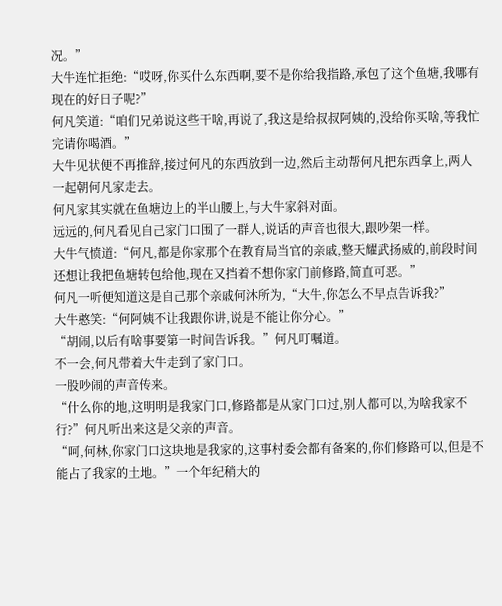况。”
大牛连忙拒绝:“哎呀,你买什么东西啊,要不是你给我指路,承包了这个鱼塘,我哪有现在的好日子呢?”
何凡笑道:“咱们兄弟说这些干啥,再说了,我这是给叔叔阿姨的,没给你买啥,等我忙完请你喝酒。”
大牛见状便不再推辞,接过何凡的东西放到一边,然后主动帮何凡把东西拿上,两人一起朝何凡家走去。
何凡家其实就在鱼塘边上的半山腰上,与大牛家斜对面。
远远的,何凡看见自己家门口围了一群人,说话的声音也很大,跟吵架一样。
大牛气愤道:“何凡,都是你家那个在教育局当官的亲戚,整天耀武扬威的,前段时间还想让我把鱼塘转包给他,现在又挡着不想你家门前修路,简直可恶。”
何凡一听便知道这是自己那个亲戚何沐所为,“大牛,你怎么不早点告诉我?”
大牛憨笑:“何阿姨不让我跟你讲,说是不能让你分心。”
“胡闹,以后有啥事要第一时间告诉我。”何凡叮嘱道。
不一会,何凡带着大牛走到了家门口。
一股吵闹的声音传来。
“什么你的地,这明明是我家门口,修路都是从家门口过,别人都可以,为啥我家不行?”何凡听出来这是父亲的声音。
“呵,何林,你家门口这块地是我家的,这事村委会都有备案的,你们修路可以,但是不能占了我家的土地。”一个年纪稍大的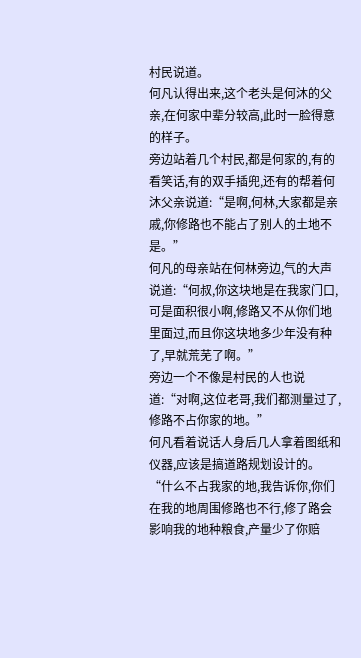村民说道。
何凡认得出来,这个老头是何沐的父亲,在何家中辈分较高,此时一脸得意的样子。
旁边站着几个村民,都是何家的,有的看笑话,有的双手插兜,还有的帮着何沐父亲说道:“是啊,何林,大家都是亲戚,你修路也不能占了别人的土地不是。”
何凡的母亲站在何林旁边,气的大声说道:“何叔,你这块地是在我家门口,可是面积很小啊,修路又不从你们地里面过,而且你这块地多少年没有种了,早就荒芜了啊。”
旁边一个不像是村民的人也说道:“对啊,这位老哥,我们都测量过了,修路不占你家的地。”
何凡看着说话人身后几人拿着图纸和仪器,应该是搞道路规划设计的。
“什么不占我家的地,我告诉你,你们在我的地周围修路也不行,修了路会影响我的地种粮食,产量少了你赔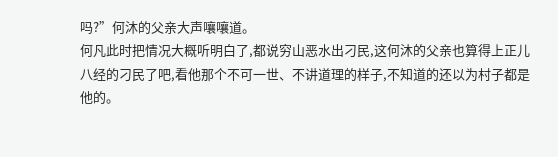吗?”何沐的父亲大声嚷嚷道。
何凡此时把情况大概听明白了,都说穷山恶水出刁民,这何沐的父亲也算得上正儿八经的刁民了吧,看他那个不可一世、不讲道理的样子,不知道的还以为村子都是他的。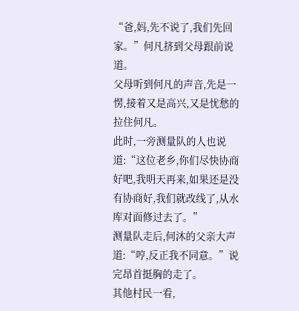“爸,妈,先不说了,我们先回家。”何凡挤到父母跟前说道。
父母听到何凡的声音,先是一愣,接着又是高兴,又是忧愁的拉住何凡。
此时,一旁测量队的人也说道:“这位老乡,你们尽快协商好吧,我明天再来,如果还是没有协商好,我们就改线了,从水库对面修过去了。”
测量队走后,何沐的父亲大声道:“哼,反正我不同意。”说完昂首挺胸的走了。
其他村民一看,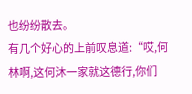也纷纷散去。
有几个好心的上前叹息道:“哎,何林啊,这何沐一家就这德行,你们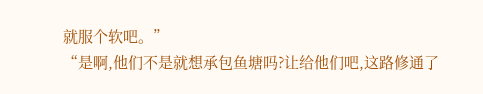就服个软吧。”
“是啊,他们不是就想承包鱼塘吗?让给他们吧,这路修通了